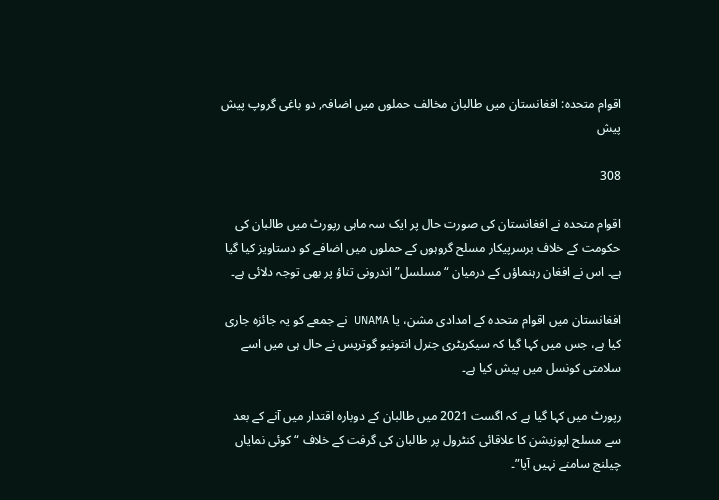اقوام متحدہ: افغانستان میں طالبان مخالف حملوں میں اضافہ, دو باغی گروپ پیش پیش

308

اقوام متحدہ نے افغانستان کی صورت حال پر ایک سہ ماہی رپورٹ میں طالبان کی حکومت کے خلاف برسرپیکار مسلح گروہوں کے حملوں میں اضافے کو دستاویز کیا گیا ہے۔ اس نے افغان رہنماؤں کے درمیان “مسلسل” اندرونی تناؤ پر بھی توجہ دلائی ہے۔

افغانستان میں اقوام متحدہ کے امدادی مشن، یا UNAMA نے جمعے کو یہ جائزہ جاری کیا ہے، جس میں کہا گیا کہ سیکریٹری جنرل انتونیو گوتریس نے حال ہی میں اسے سلامتی کونسل میں پیش کیا ہے۔

رپورٹ میں کہا گیا ہے کہ اگست 2021 میں طالبان کے دوبارہ اقتدار میں آنے کے بعد سے مسلح اپوزیشن کا علاقائی کنٹرول پر طالبان کی گرفت کے خلاف “کوئی نمایاں چیلنج سامنے نہیں آیا”۔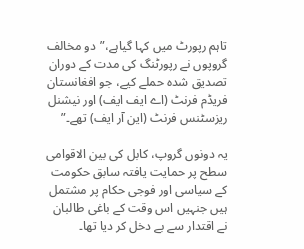تاہم رپورٹ میں کہا گیاہے،”دو مخالف گروپوں نے رپورٹنگ کی مدت کے دوران تصدیق شدہ حملے کیے، جو افغانستان فریڈم فرنٹ (اے ایف ایف) اور نیشنل ریزسٹنس فرنٹ (این آر ایف) تھے۔”

یہ دونوں گروپ، کابل کی بین الاقوامی سطح پر حمایت یافتہ سابق حکومت کے سیاسی اور فوجی حکام پر مشتمل ہیں جنہیں اس وقت کے باغی طالبان نے اقتدار سے بے دخل کر دیا تھا۔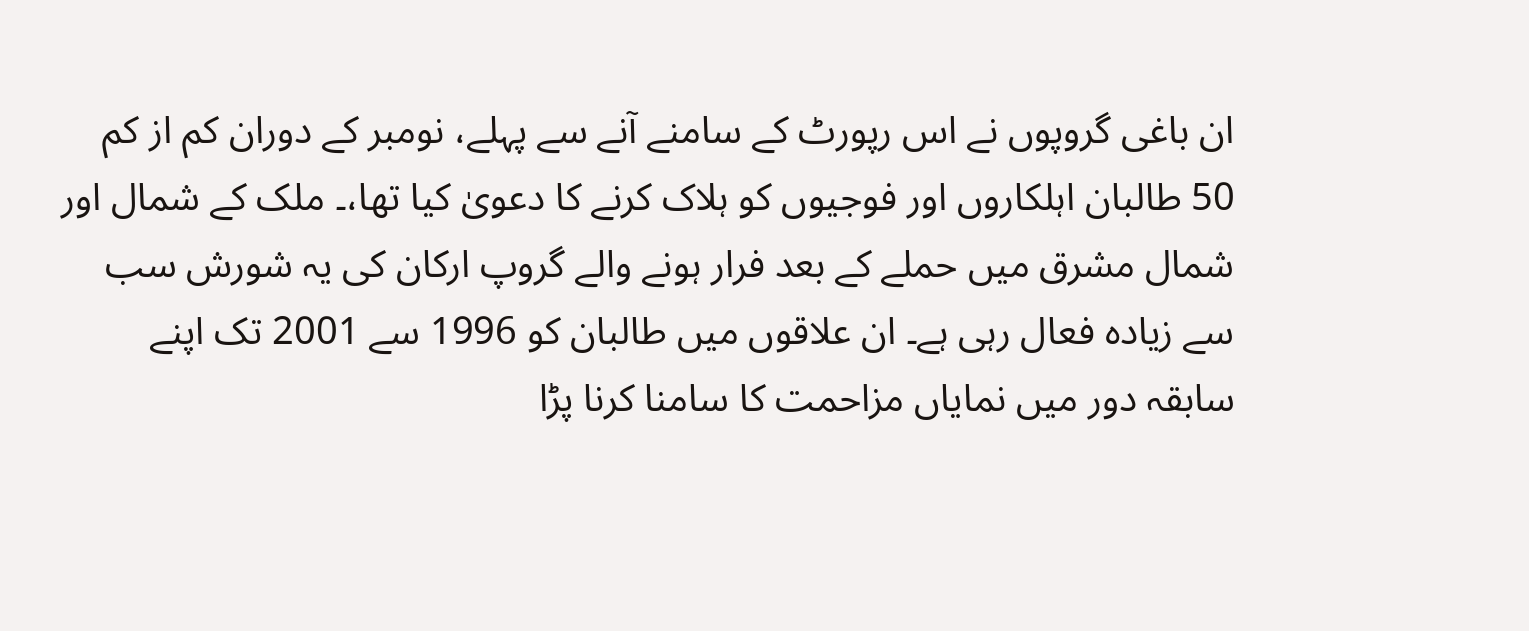ان باغی گروپوں نے اس رپورٹ کے سامنے آنے سے پہلے، نومبر کے دوران کم از کم 50 طالبان اہلکاروں اور فوجیوں کو ہلاک کرنے کا دعویٰ کیا تھا،۔ ملک کے شمال اور شمال مشرق میں حملے کے بعد فرار ہونے والے گروپ ارکان کی یہ شورش سب سے زیادہ فعال رہی ہے۔ ان علاقوں میں طالبان کو 1996 سے 2001 تک اپنے سابقہ دور میں نمایاں مزاحمت کا سامنا کرنا پڑا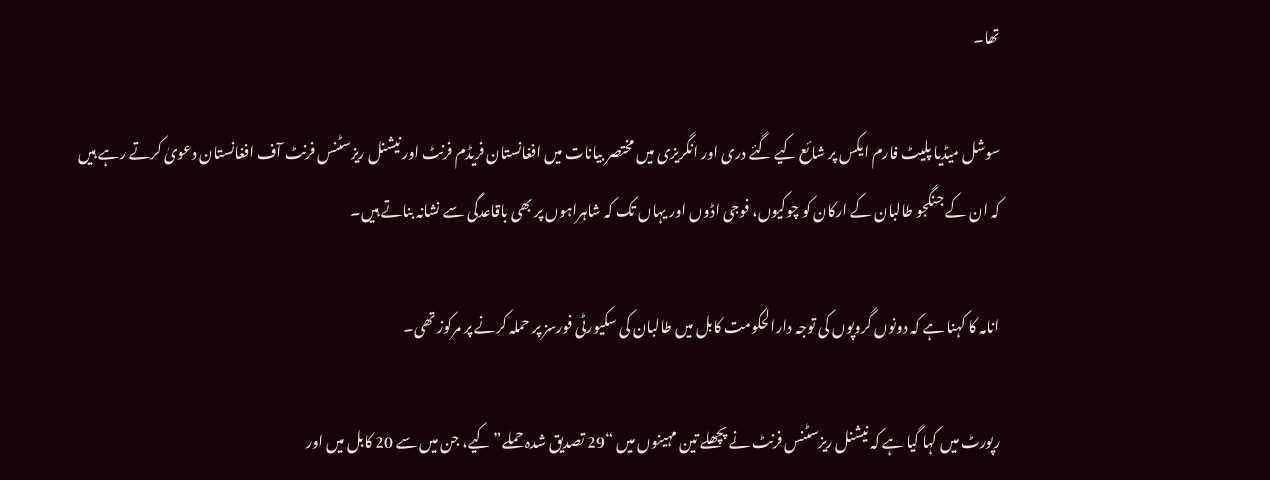تھا۔

سوشل میڈیا پلیٹ فارم ایکس پر شائع کیے گئے دری اور انگریزی میں مختصر بیانات میں افغانستان فریڈم فرنٹ اور نیشنل ریزسٹنس فرنٹ آف افغانستان دعویٰ کرتے رہے ہیں کہ ان کے جنگجو طالبان کے ارکان کو چوکیوں، فوجی اڈوں اور یہاں تک کہ شاہراہوں پر بھی باقاعدگی سے نشانہ بناتے ہیں۔

انامہ کا کہنا ہے کہ دونوں گروپوں کی توجہ دارالحکومت کابل میں طالبان کی سکیورٹی فورسز پر حملہ کرنے پر مرکوز تھی۔

رپورٹ میں کہا گیا ہے کہ نیشنل ریزسٹنس فرنٹ نے پچھلے تین مہینوں میں “29 تصدیق شدہ حملے” کیے، جن میں سے 20 کابل میں اور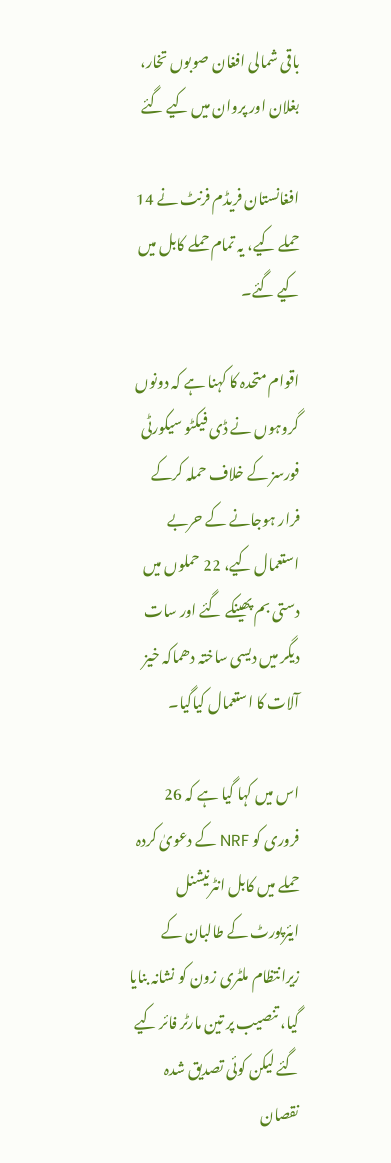باقی شمالی افغان صوبوں تخار، بغلان اور پروان میں کیے گئے

افغانستان فریڈم فرنٹ نے 14 حملے کیے، یہ تمام حملے کابل میں کیے گئے۔

اقوام متحدہ کا کہنا ہے کہ دونوں گروہوں نے ڈی فیکٹو سیکورٹی فورسز کے خلاف حملہ کرکے فرار ہوجانے کے حربے استعمال کیے، 22 حملوں میں دستی بم پھینکے گئے اور سات دیگر میں دیسی ساختہ دھماکہ خیز آلات کا استعمال کیاگیا۔

اس میں کہا گیا ہے کہ 26 فروری کو NRF کے دعویٰ کردہ حملے میں کابل انٹرنیشنل ایئرپورٹ کے طالبان کے زیرانتظام ملٹری زون کو نشانہ بنایا گیا، تنصیب پر تین مارٹر فائر کیے گئے لیکن کوئی تصدیق شدہ نقصان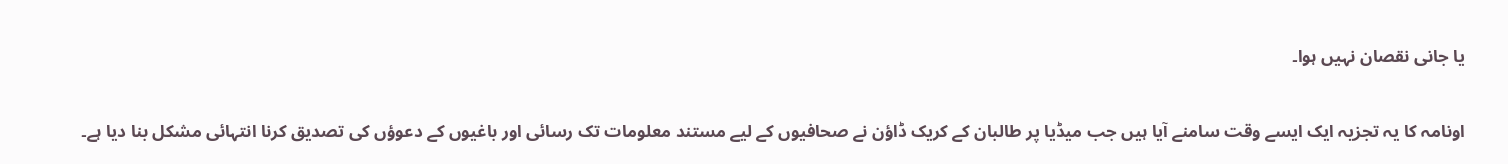یا جانی نقصان نہیں ہوا۔

اونامہ کا یہ تجزیہ ایک ایسے وقت سامنے آیا ہیں جب میڈیا پر طالبان کے کریک ڈاؤن نے صحافیوں کے لیے مستند معلومات تک رسائی اور باغیوں کے دعوؤں کی تصدیق کرنا انتہائی مشکل بنا دیا ہے۔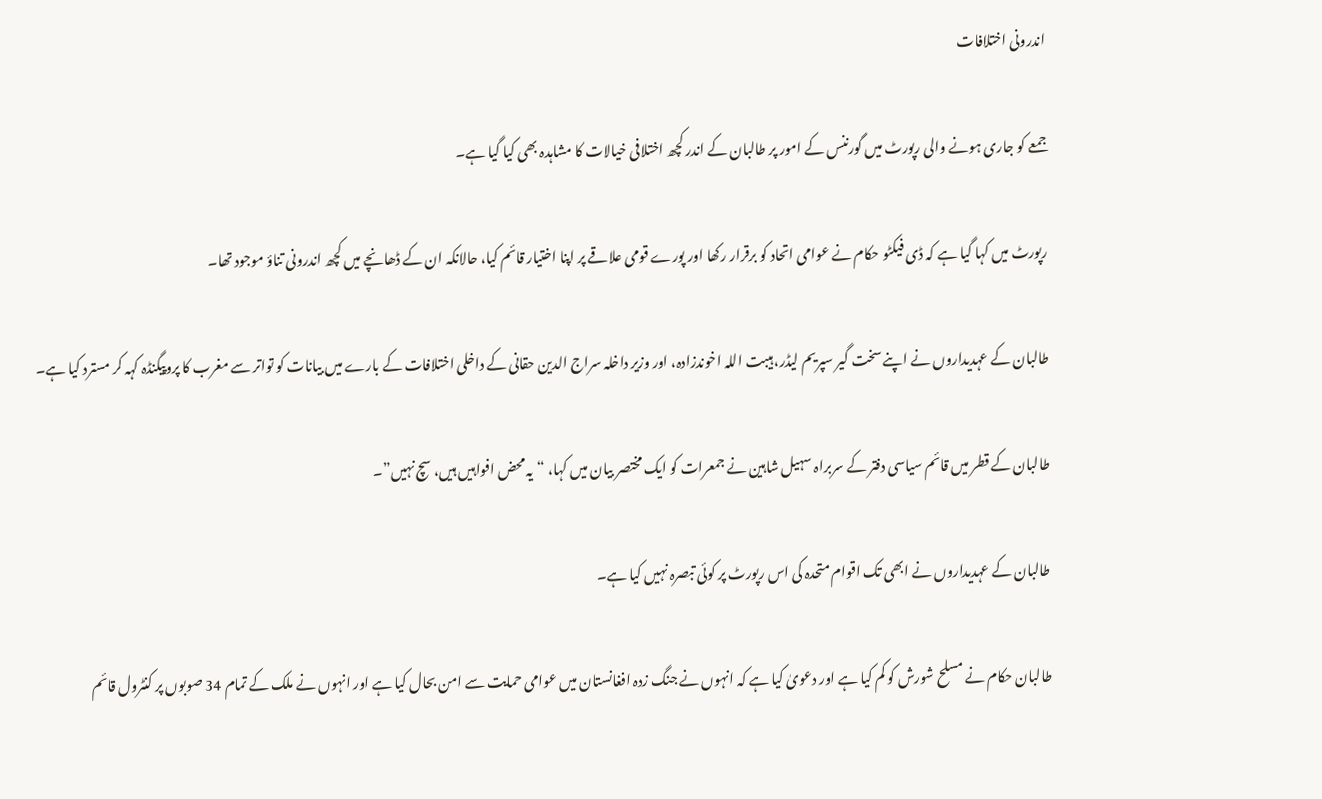اندرونی اختلافات

جمعے کو جاری ہونے والی رپورٹ میں گورننس کے امور پر طالبان کے اندر کچھ اختلافی خیالات کا مشاہدہ بھی کیا گیا ہے۔

رپورٹ میں کہا گیا ہے کہ ڈی فیکٹو حکام نے عوامی اتحاد کو برقرار رکھا اور پورے قومی علاقے پر اپنا اختیار قائم کیا، حالانکہ ان کے ڈھانچے میں کچھ اندرونی تناؤ موجود تھا۔

طالبان کے عہدیداروں نے اپنے سخت گیر سپریم لیڈر، ہیبت اللہ اخوندزادہ، اور وزیر داخلہ سراج الدین حقانی کے داخلی اختلافات کے بارے میں بیانات کو تواتر سے مغرب کا پروپیگنڈہ کہہ کر مسترد کیا ہے۔

طالبان کے قطر میں قائم سیاسی دفتر کے سربراہ سہیل شاہین نے جمعرات کو ایک مختصر بیان میں کہا، “یہ محض افواہیں ہیں، سچ نہیں”۔

طالبان کے عہدیداروں نے ابھی تک اقوام متحدہ کی اس رپورٹ پر کوئی تبصرہ نہیں کیا ہے۔

طالبان حکام نے مسلح شورش کو کم کیا ہے اور دعویٰ کیا ہے کہ انہوں نے جنگ زدہ افغانستان میں عوامی حمایت سے امن بحال کیا ہے اور انہوں نے ملک کے تمام 34 صوبوں پر کنٹرول قائم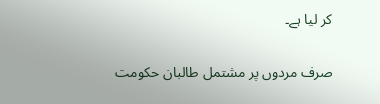کر لیا ہے۔

صرف مردوں پر مشتمل طالبان حکومت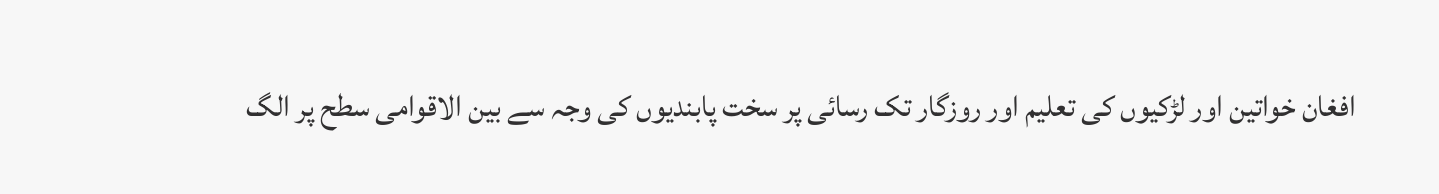افغان خواتین اور لڑکیوں کی تعلیم اور روزگار تک رسائی پر سخت پابندیوں کی وجہ سے بین الاقوامی سطح پر الگ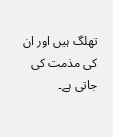تھلگ ہیں اور ان کی مذمت کی جاتی ہے۔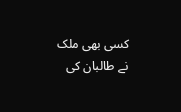کسی بھی ملک نے طالبان کی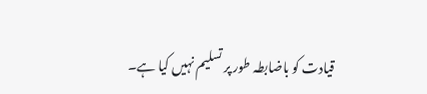قیادت کو باضابطہ طور پر تسلیم نہیں کیا ہے۔